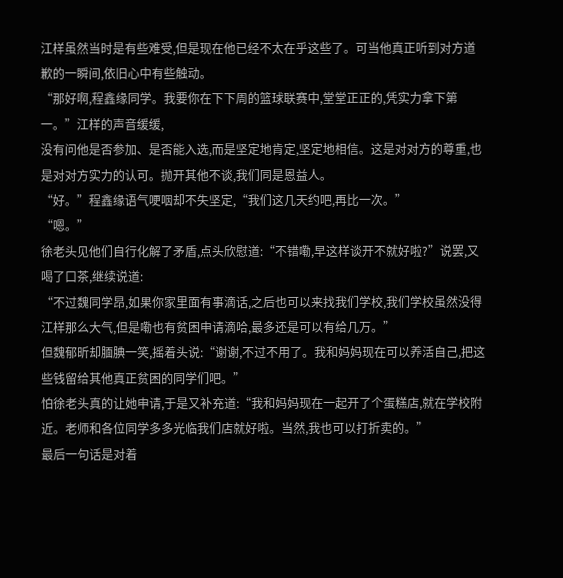江样虽然当时是有些难受,但是现在他已经不太在乎这些了。可当他真正听到对方道歉的一瞬间,依旧心中有些触动。
“那好啊,程鑫缘同学。我要你在下下周的篮球联赛中,堂堂正正的,凭实力拿下第一。”江样的声音缓缓,
没有问他是否参加、是否能入选,而是坚定地肯定,坚定地相信。这是对对方的尊重,也是对对方实力的认可。抛开其他不谈,我们同是恩益人。
“好。”程鑫缘语气哽咽却不失坚定,“我们这几天约吧,再比一次。”
“嗯。”
徐老头见他们自行化解了矛盾,点头欣慰道:“不错嘞,早这样谈开不就好啦?”说罢,又喝了口茶,继续说道:
“不过魏同学昂,如果你家里面有事滴话,之后也可以来找我们学校,我们学校虽然没得江样那么大气,但是嘞也有贫困申请滴哈,最多还是可以有给几万。”
但魏郁昕却腼腆一笑,摇着头说:“谢谢,不过不用了。我和妈妈现在可以养活自己,把这些钱留给其他真正贫困的同学们吧。”
怕徐老头真的让她申请,于是又补充道:“我和妈妈现在一起开了个蛋糕店,就在学校附近。老师和各位同学多多光临我们店就好啦。当然,我也可以打折卖的。”
最后一句话是对着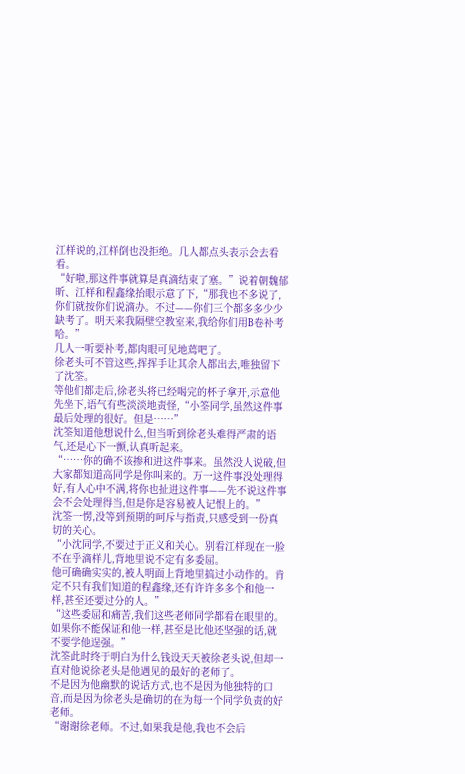江样说的,江样倒也没拒绝。几人都点头表示会去看看。
“好啦,那这件事就算是真滴结束了塞。”说着朝魏郁昕、江样和程鑫缘抬眼示意了下,“那我也不多说了,你们就按你们说滴办。不过——你们三个都多多少少缺考了。明天来我隔壁空教室来,我给你们用B卷补考哈。”
几人一听要补考,都肉眼可见地蔫吧了。
徐老头可不管这些,挥挥手让其余人都出去,唯独留下了沈筌。
等他们都走后,徐老头将已经喝完的杯子拿开,示意他先坐下,语气有些淡淡地责怪,“小筌同学,虽然这件事最后处理的很好。但是……”
沈筌知道他想说什么,但当听到徐老头难得严肃的语气,还是心下一颤,认真听起来。
“……你的确不该掺和进这件事来。虽然没人说破,但大家都知道高同学是你叫来的。万一这件事没处理得好,有人心中不满,将你也扯进这件事——先不说这件事会不会处理得当,但是你是容易被人记恨上的。”
沈筌一愣,没等到预期的呵斥与指责,只感受到一份真切的关心。
“小沈同学,不要过于正义和关心。别看江样现在一脸不在乎滴样儿,背地里说不定有多委屈。
他可确确实实的,被人明面上背地里搞过小动作的。肯定不只有我们知道的程鑫缘,还有许许多多个和他一样,甚至还要过分的人。”
“这些委屈和痛苦,我们这些老师同学都看在眼里的。如果你不能保证和他一样,甚至是比他还坚强的话,就不要学他逞强。”
沈筌此时终于明白为什么钱设天天被徐老头说,但却一直对他说徐老头是他遇见的最好的老师了。
不是因为他幽默的说话方式,也不是因为他独特的口音,而是因为徐老头是确切的在为每一个同学负责的好老师。
“谢谢徐老师。不过,如果我是他,我也不会后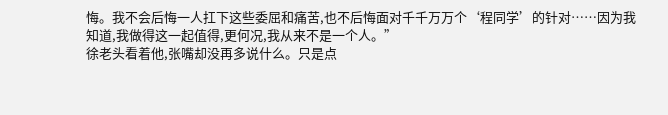悔。我不会后悔一人扛下这些委屈和痛苦,也不后悔面对千千万万个‘程同学’的针对……因为我知道,我做得这一起值得,更何况,我从来不是一个人。”
徐老头看着他,张嘴却没再多说什么。只是点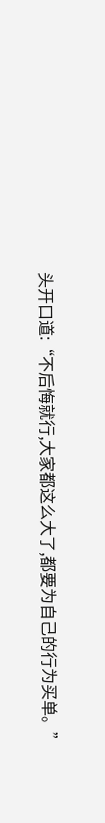头开口道:“不后悔就行,大家都这么大了,都要为自己的行为买单。”